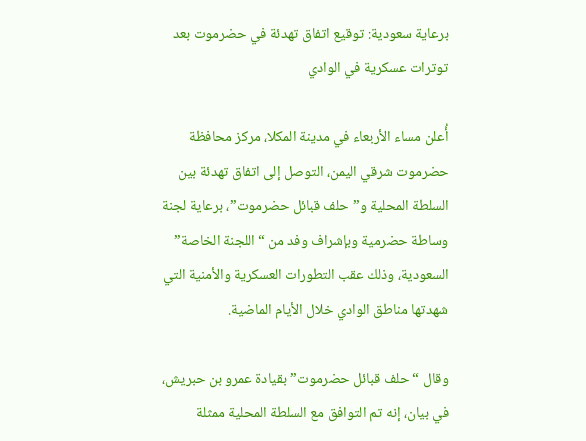برعاية سعودية: توقيع اتفاق تهدئة في حضرموت بعد توترات عسكرية في الوادي

أُعلن مساء الأربعاء في مدينة المكلا، مركز محافظة حضرموت شرقي اليمن، التوصل إلى اتفاق تهدئة بين السلطة المحلية و”حلف قبائل حضرموت”، برعاية لجنة وساطة حضرمية وبإشراف وفد من “اللجنة الخاصة” السعودية، وذلك عقب التطورات العسكرية والأمنية التي شهدتها مناطق الوادي خلال الأيام الماضية.

وقال “حلف قبائل حضرموت” بقيادة عمرو بن حبريش، في بيان، إنه تم التوافق مع السلطة المحلية ممثلة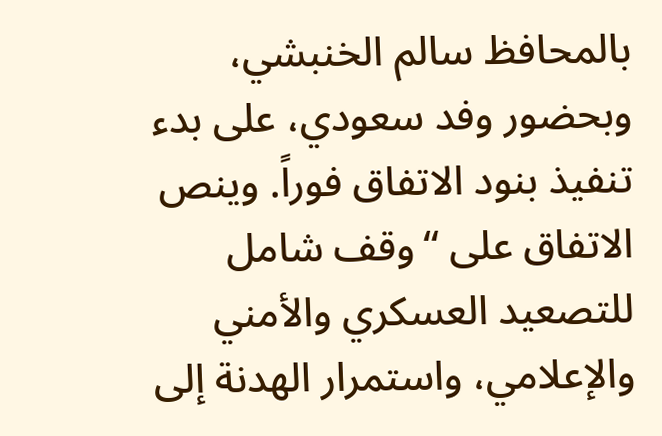بالمحافظ سالم الخنبشي، وبحضور وفد سعودي، على بدء تنفيذ بنود الاتفاق فوراً. وينص الاتفاق على “وقف شامل للتصعيد العسكري والأمني والإعلامي، واستمرار الهدنة إلى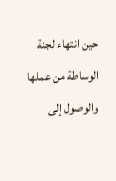حين انتهاء لجنة الوساطة من عملها والوصول إلى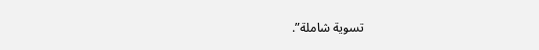تسوية شاملة”.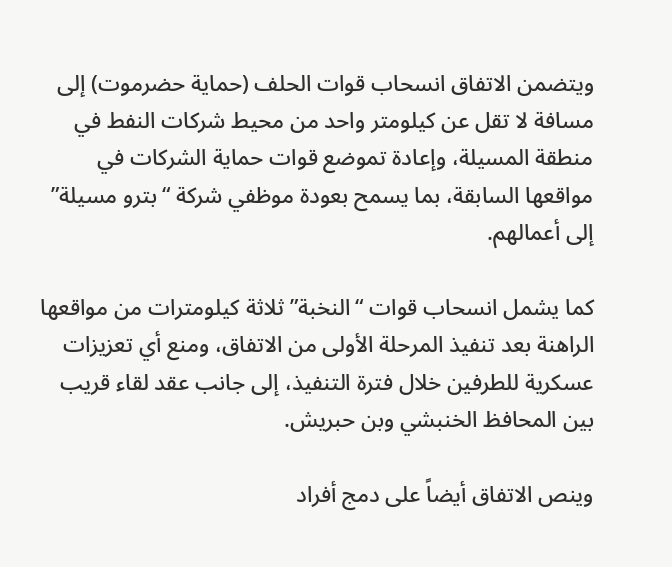ويتضمن الاتفاق انسحاب قوات الحلف (حماية حضرموت) إلى مسافة لا تقل عن كيلومتر واحد من محيط شركات النفط في منطقة المسيلة، وإعادة تموضع قوات حماية الشركات في مواقعها السابقة، بما يسمح بعودة موظفي شركة “بترو مسيلة” إلى أعمالهم.

كما يشمل انسحاب قوات “النخبة” ثلاثة كيلومترات من مواقعها الراهنة بعد تنفيذ المرحلة الأولى من الاتفاق، ومنع أي تعزيزات عسكرية للطرفين خلال فترة التنفيذ، إلى جانب عقد لقاء قريب بين المحافظ الخنبشي وبن حبريش.

وينص الاتفاق أيضاً على دمج أفراد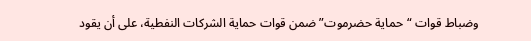وضباط قوات “حماية حضرموت” ضمن قوات حماية الشركات النفطية، على أن يقود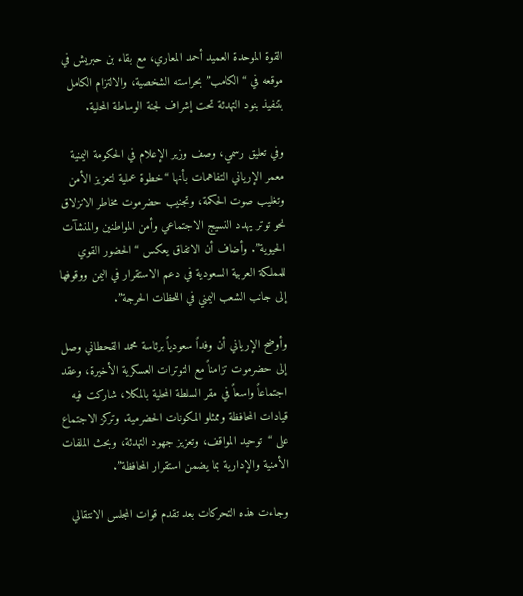القوة الموحدة العميد أحمد المعاري، مع بقاء بن حبريش في موقعه في “الكامب” بحراسته الشخصية، والالتزام الكامل بتنفيذ بنود التهدئة تحت إشراف لجنة الوساطة المحلية.

وفي تعليق رسمي، وصف وزير الإعلام في الحكومة اليمنية معمر الإرياني التفاهمات بأنها “خطوة عملية لتعزيز الأمن وتغليب صوت الحكمة، وتجنيب حضرموت مخاطر الانزلاق نحو توتر يهدد النسيج الاجتماعي وأمن المواطنين والمنشآت الحيوية”. وأضاف أن الاتفاق يعكس “الحضور القوي للمملكة العربية السعودية في دعم الاستقرار في اليمن ووقوفها إلى جانب الشعب اليمني في اللحظات الحرجة”.

وأوضح الإرياني أن وفداً سعودياً برئاسة محمد القحطاني وصل إلى حضرموت تزامناً مع التوترات العسكرية الأخيرة، وعقد اجتماعاً واسعاً في مقر السلطة المحلية بالمكلا، شاركت فيه قيادات المحافظة وممثلو المكونات الحضرمية. وتركز الاجتماع على “توحيد المواقف، وتعزيز جهود التهدئة، وبحث الملفات الأمنية والإدارية بما يضمن استقرار المحافظة”.

وجاءت هذه التحركات بعد تقدم قوات المجلس الانتقالي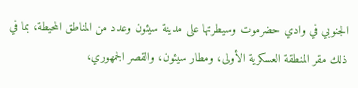الجنوبي في وادي حضرموت وسيطرتها على مدينة سيئون وعدد من المناطق المحيطة، بما في ذلك مقر المنطقة العسكرية الأولى، ومطار سيئون، والقصر الجمهوري،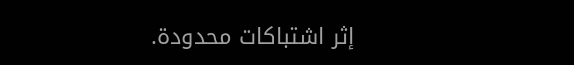إثر اشتباكات محدودة.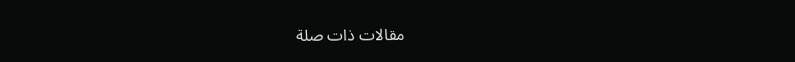مقالات ذات صلة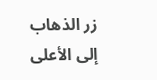زر الذهاب إلى الأعلى